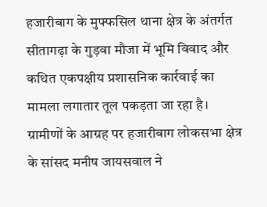हजारीबाग के मुफ्फसिल थाना क्षेत्र के अंतर्गत सीतागढ़ा के गुड़वा मौजा में भूमि विवाद और कथित एकपक्षीय प्रशासनिक कार्रवाई का मामला लगातार तूल पकड़ता जा रहा है। ग्रामीणों के आग्रह पर हजारीबाग लोकसभा क्षेत्र के सांसद मनीष जायसवाल ने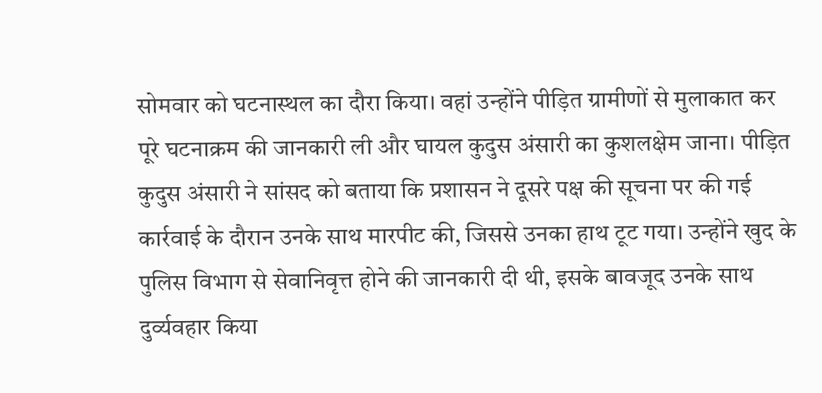सोमवार को घटनास्थल का दौरा किया। वहां उन्होंने पीड़ित ग्रामीणों से मुलाकात कर पूरे घटनाक्रम की जानकारी ली और घायल कुदुस अंसारी का कुशलक्षेम जाना। पीड़ित कुदुस अंसारी ने सांसद को बताया कि प्रशासन ने दूसरे पक्ष की सूचना पर की गई कार्रवाई के दौरान उनके साथ मारपीट की, जिससे उनका हाथ टूट गया। उन्होंने खुद के पुलिस विभाग से सेवानिवृत्त होने की जानकारी दी थी, इसके बावजूद उनके साथ दुर्व्यवहार किया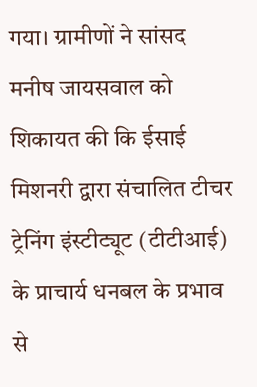गया। ग्रामीणों ने सांसद मनीष जायसवाल को शिकायत की कि ईसाई मिशनरी द्वारा संचालित टीचर ट्रेनिंग इंस्टीट्यूट (टीटीआई) के प्राचार्य धनबल के प्रभाव से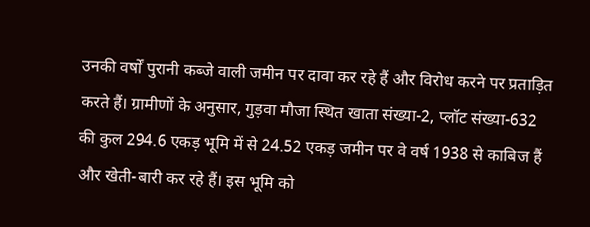उनकी वर्षों पुरानी कब्जे वाली जमीन पर दावा कर रहे हैं और विरोध करने पर प्रताड़ित करते हैं। ग्रामीणों के अनुसार, गुड़वा मौजा स्थित खाता संख्या-2, प्लॉट संख्या-632 की कुल 294.6 एकड़ भूमि में से 24.52 एकड़ जमीन पर वे वर्ष 1938 से काबिज हैं और खेती-बारी कर रहे हैं। इस भूमि को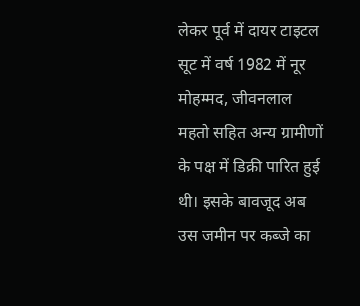लेकर पूर्व में दायर टाइटल सूट में वर्ष 1982 में नूर मोहम्मद, जीवनलाल महतो सहित अन्य ग्रामीणों के पक्ष में डिक्री पारित हुई थी। इसके बावजूद अब उस जमीन पर कब्जे का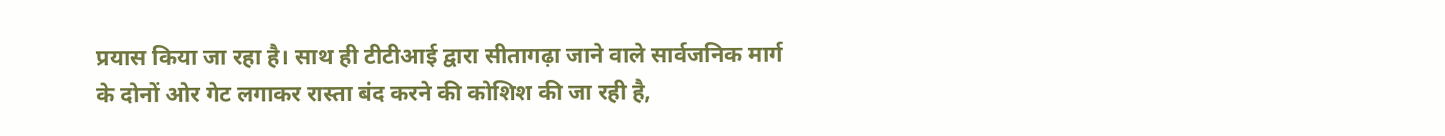प्रयास किया जा रहा है। साथ ही टीटीआई द्वारा सीतागढ़ा जाने वाले सार्वजनिक मार्ग के दोनों ओर गेट लगाकर रास्ता बंद करने की कोशिश की जा रही है,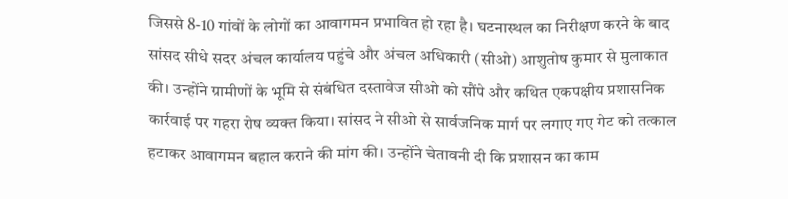जिससे 8-10 गांवों के लोगों का आवागमन प्रभावित हो रहा है। घटनास्थल का निरीक्षण करने के बाद सांसद सीधे सदर अंचल कार्यालय पहुंचे और अंचल अधिकारी (सीओ) आशुतोष कुमार से मुलाकात की। उन्होंने ग्रामीणों के भूमि से संबंधित दस्तावेज सीओ को सौंपे और कथित एकपक्षीय प्रशासनिक कार्रवाई पर गहरा रोष व्यक्त किया। सांसद ने सीओ से सार्वजनिक मार्ग पर लगाए गए गेट को तत्काल हटाकर आवागमन बहाल कराने की मांग की। उन्होंने चेतावनी दी कि प्रशासन का काम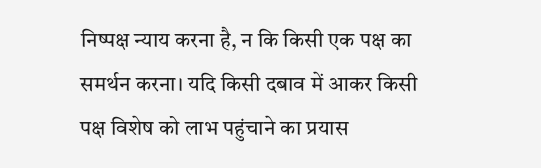निष्पक्ष न्याय करना है, न कि किसी एक पक्ष का समर्थन करना। यदि किसी दबाव में आकर किसी पक्ष विशेष को लाभ पहुंचाने का प्रयास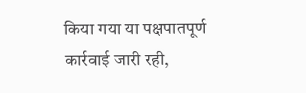किया गया या पक्षपातपूर्ण कार्रवाई जारी रही,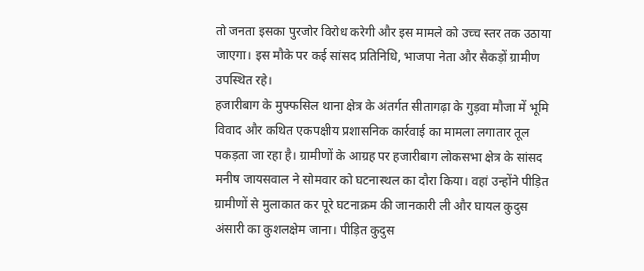तो जनता इसका पुरजोर विरोध करेगी और इस मामले को उच्च स्तर तक उठाया जाएगा। इस मौके पर कई सांसद प्रतिनिधि, भाजपा नेता और सैकड़ों ग्रामीण उपस्थित रहे।
हजारीबाग के मुफ्फसिल थाना क्षेत्र के अंतर्गत सीतागढ़ा के गुड़वा मौजा में भूमि विवाद और कथित एकपक्षीय प्रशासनिक कार्रवाई का मामला लगातार तूल पकड़ता जा रहा है। ग्रामीणों के आग्रह पर हजारीबाग लोकसभा क्षेत्र के सांसद मनीष जायसवाल ने सोमवार को घटनास्थल का दौरा किया। वहां उन्होंने पीड़ित ग्रामीणों से मुलाकात कर पूरे घटनाक्रम की जानकारी ली और घायल कुदुस अंसारी का कुशलक्षेम जाना। पीड़ित कुदुस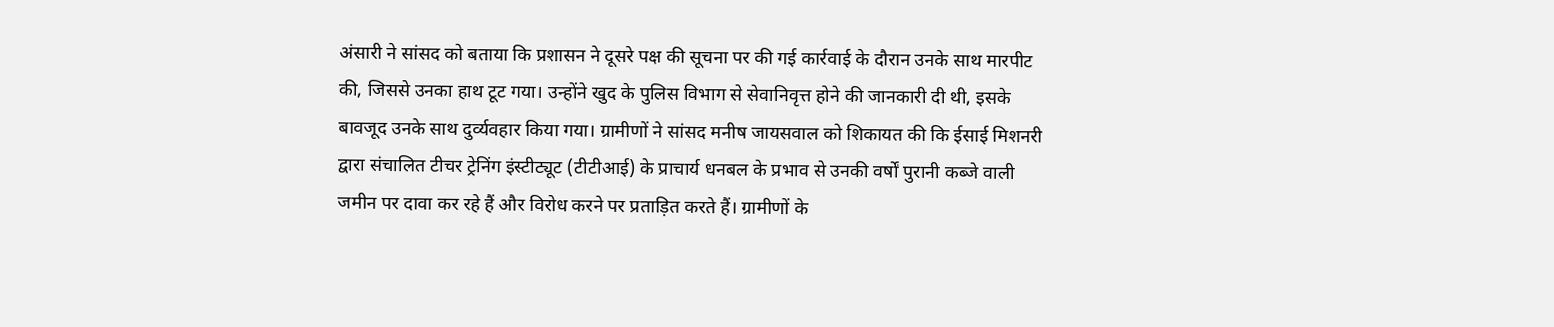अंसारी ने सांसद को बताया कि प्रशासन ने दूसरे पक्ष की सूचना पर की गई कार्रवाई के दौरान उनके साथ मारपीट की, जिससे उनका हाथ टूट गया। उन्होंने खुद के पुलिस विभाग से सेवानिवृत्त होने की जानकारी दी थी, इसके बावजूद उनके साथ दुर्व्यवहार किया गया। ग्रामीणों ने सांसद मनीष जायसवाल को शिकायत की कि ईसाई मिशनरी द्वारा संचालित टीचर ट्रेनिंग इंस्टीट्यूट (टीटीआई) के प्राचार्य धनबल के प्रभाव से उनकी वर्षों पुरानी कब्जे वाली जमीन पर दावा कर रहे हैं और विरोध करने पर प्रताड़ित करते हैं। ग्रामीणों के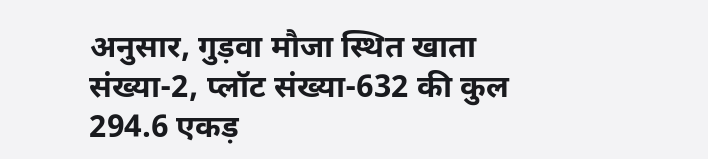अनुसार, गुड़वा मौजा स्थित खाता संख्या-2, प्लॉट संख्या-632 की कुल 294.6 एकड़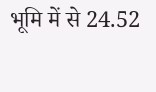भूमि में से 24.52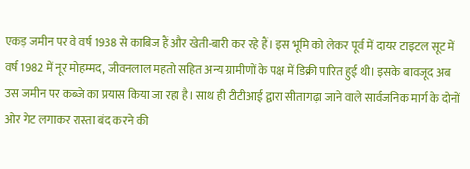एकड़ जमीन पर वे वर्ष 1938 से काबिज हैं और खेती-बारी कर रहे हैं। इस भूमि को लेकर पूर्व में दायर टाइटल सूट में वर्ष 1982 में नूर मोहम्मद, जीवनलाल महतो सहित अन्य ग्रामीणों के पक्ष में डिक्री पारित हुई थी। इसके बावजूद अब उस जमीन पर कब्जे का प्रयास किया जा रहा है। साथ ही टीटीआई द्वारा सीतागढ़ा जाने वाले सार्वजनिक मार्ग के दोनों ओर गेट लगाकर रास्ता बंद करने की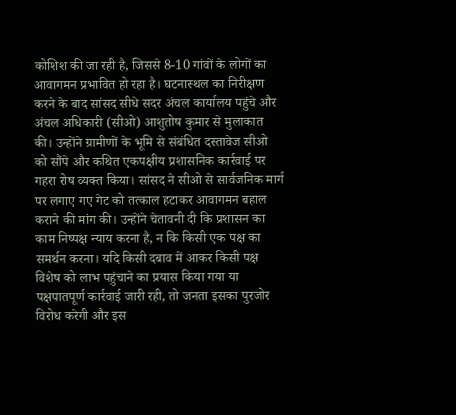कोशिश की जा रही है, जिससे 8-10 गांवों के लोगों का आवागमन प्रभावित हो रहा है। घटनास्थल का निरीक्षण करने के बाद सांसद सीधे सदर अंचल कार्यालय पहुंचे और अंचल अधिकारी (सीओ) आशुतोष कुमार से मुलाकात की। उन्होंने ग्रामीणों के भूमि से संबंधित दस्तावेज सीओ को सौंपे और कथित एकपक्षीय प्रशासनिक कार्रवाई पर गहरा रोष व्यक्त किया। सांसद ने सीओ से सार्वजनिक मार्ग पर लगाए गए गेट को तत्काल हटाकर आवागमन बहाल कराने की मांग की। उन्होंने चेतावनी दी कि प्रशासन का काम निष्पक्ष न्याय करना है, न कि किसी एक पक्ष का समर्थन करना। यदि किसी दबाव में आकर किसी पक्ष विशेष को लाभ पहुंचाने का प्रयास किया गया या पक्षपातपूर्ण कार्रवाई जारी रही, तो जनता इसका पुरजोर विरोध करेगी और इस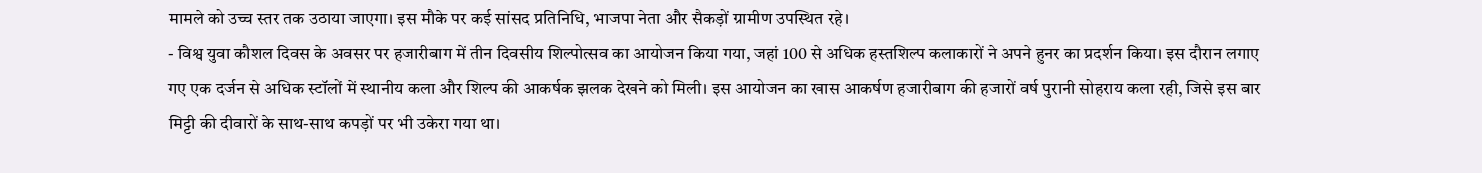मामले को उच्च स्तर तक उठाया जाएगा। इस मौके पर कई सांसद प्रतिनिधि, भाजपा नेता और सैकड़ों ग्रामीण उपस्थित रहे।
- विश्व युवा कौशल दिवस के अवसर पर हजारीबाग में तीन दिवसीय शिल्पोत्सव का आयोजन किया गया, जहां 100 से अधिक हस्तशिल्प कलाकारों ने अपने हुनर का प्रदर्शन किया। इस दौरान लगाए गए एक दर्जन से अधिक स्टॉलों में स्थानीय कला और शिल्प की आकर्षक झलक देखने को मिली। इस आयोजन का खास आकर्षण हजारीबाग की हजारों वर्ष पुरानी सोहराय कला रही, जिसे इस बार मिट्टी की दीवारों के साथ-साथ कपड़ों पर भी उकेरा गया था।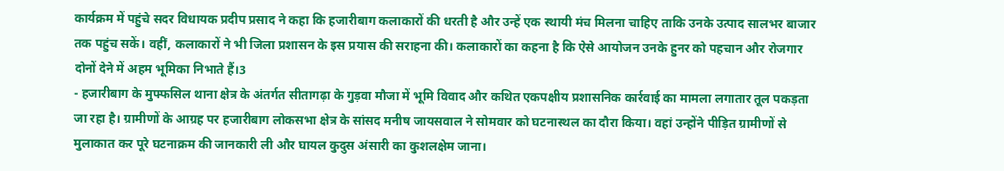कार्यक्रम में पहुंचे सदर विधायक प्रदीप प्रसाद ने कहा कि हजारीबाग कलाकारों की धरती है और उन्हें एक स्थायी मंच मिलना चाहिए ताकि उनके उत्पाद सालभर बाजार तक पहुंच सकें। वहीं, कलाकारों ने भी जिला प्रशासन के इस प्रयास की सराहना की। कलाकारों का कहना है कि ऐसे आयोजन उनके हुनर को पहचान और रोजगार दोनों देने में अहम भूमिका निभाते हैं।3
- हजारीबाग के मुफ्फसिल थाना क्षेत्र के अंतर्गत सीतागढ़ा के गुड़वा मौजा में भूमि विवाद और कथित एकपक्षीय प्रशासनिक कार्रवाई का मामला लगातार तूल पकड़ता जा रहा है। ग्रामीणों के आग्रह पर हजारीबाग लोकसभा क्षेत्र के सांसद मनीष जायसवाल ने सोमवार को घटनास्थल का दौरा किया। वहां उन्होंने पीड़ित ग्रामीणों से मुलाकात कर पूरे घटनाक्रम की जानकारी ली और घायल कुदुस अंसारी का कुशलक्षेम जाना।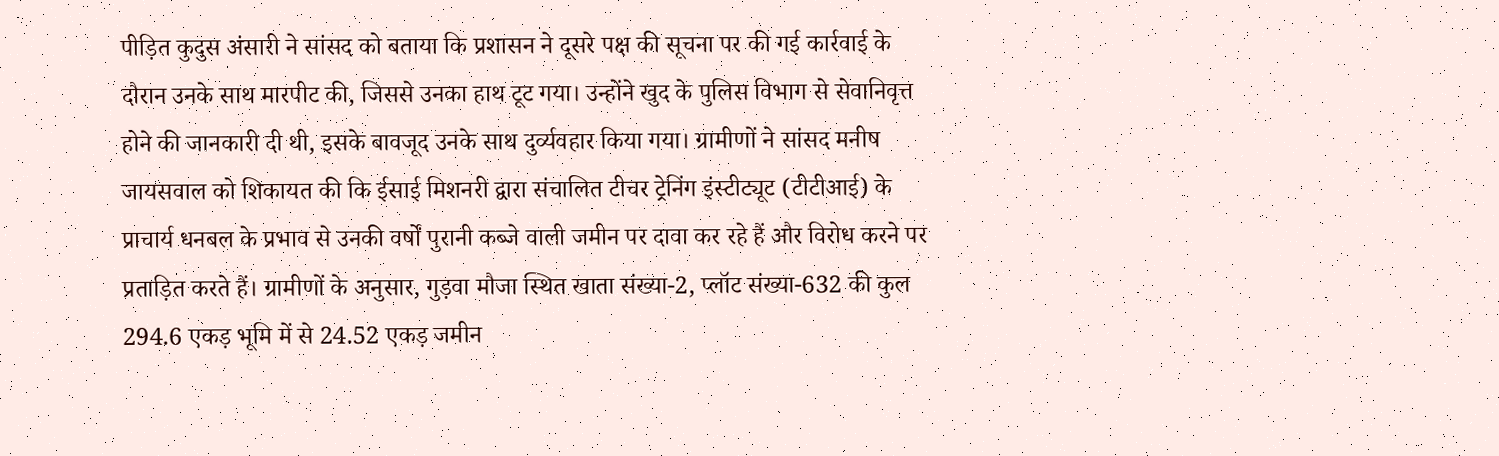पीड़ित कुदुस अंसारी ने सांसद को बताया कि प्रशासन ने दूसरे पक्ष की सूचना पर की गई कार्रवाई के दौरान उनके साथ मारपीट की, जिससे उनका हाथ टूट गया। उन्होंने खुद के पुलिस विभाग से सेवानिवृत्त होने की जानकारी दी थी, इसके बावजूद उनके साथ दुर्व्यवहार किया गया। ग्रामीणों ने सांसद मनीष जायसवाल को शिकायत की कि ईसाई मिशनरी द्वारा संचालित टीचर ट्रेनिंग इंस्टीट्यूट (टीटीआई) के प्राचार्य धनबल के प्रभाव से उनकी वर्षों पुरानी कब्जे वाली जमीन पर दावा कर रहे हैं और विरोध करने पर प्रताड़ित करते हैं। ग्रामीणों के अनुसार, गुड़वा मौजा स्थित खाता संख्या-2, प्लॉट संख्या-632 की कुल 294.6 एकड़ भूमि में से 24.52 एकड़ जमीन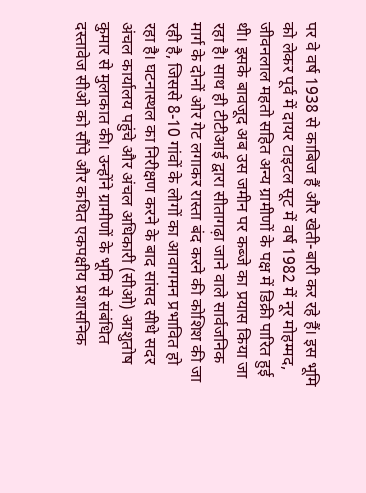पर वे वर्ष 1938 से काबिज हैं और खेती-बारी कर रहे हैं। इस भूमि को लेकर पूर्व में दायर टाइटल सूट में वर्ष 1982 में नूर मोहम्मद, जीवनलाल महतो सहित अन्य ग्रामीणों के पक्ष में डिक्री पारित हुई थी। इसके बावजूद अब उस जमीन पर कब्जे का प्रयास किया जा रहा है। साथ ही टीटीआई द्वारा सीतागढ़ा जाने वाले सार्वजनिक मार्ग के दोनों ओर गेट लगाकर रास्ता बंद करने की कोशिश की जा रही है, जिससे 8-10 गांवों के लोगों का आवागमन प्रभावित हो रहा है। घटनास्थल का निरीक्षण करने के बाद सांसद सीधे सदर अंचल कार्यालय पहुंचे और अंचल अधिकारी (सीओ) आशुतोष कुमार से मुलाकात की। उन्होंने ग्रामीणों के भूमि से संबंधित दस्तावेज सीओ को सौंपे और कथित एकपक्षीय प्रशासनिक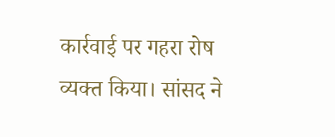कार्रवाई पर गहरा रोष व्यक्त किया। सांसद ने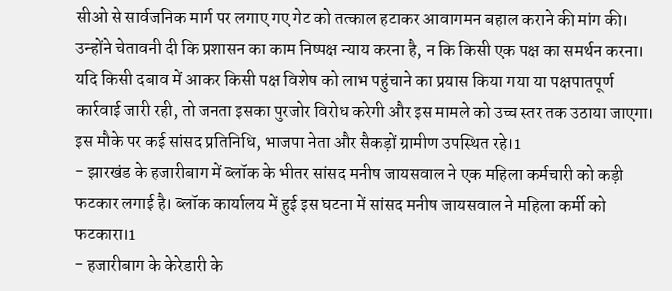सीओ से सार्वजनिक मार्ग पर लगाए गए गेट को तत्काल हटाकर आवागमन बहाल कराने की मांग की। उन्होंने चेतावनी दी कि प्रशासन का काम निष्पक्ष न्याय करना है, न कि किसी एक पक्ष का समर्थन करना। यदि किसी दबाव में आकर किसी पक्ष विशेष को लाभ पहुंचाने का प्रयास किया गया या पक्षपातपूर्ण कार्रवाई जारी रही, तो जनता इसका पुरजोर विरोध करेगी और इस मामले को उच्च स्तर तक उठाया जाएगा। इस मौके पर कई सांसद प्रतिनिधि, भाजपा नेता और सैकड़ों ग्रामीण उपस्थित रहे।1
- झारखंड के हजारीबाग में ब्लॉक के भीतर सांसद मनीष जायसवाल ने एक महिला कर्मचारी को कड़ी फटकार लगाई है। ब्लॉक कार्यालय में हुई इस घटना में सांसद मनीष जायसवाल ने महिला कर्मी को फटकारा।1
- हजारीबाग के केरेडारी के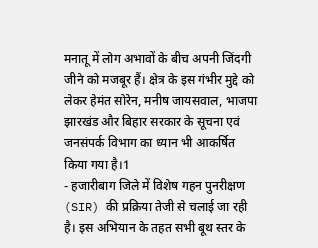मनातू में लोग अभावों के बीच अपनी जिंदगी जीने को मजबूर हैं। क्षेत्र के इस गंभीर मुद्दे को लेकर हेमंत सोरेन, मनीष जायसवाल, भाजपा झारखंड और बिहार सरकार के सूचना एवं जनसंपर्क विभाग का ध्यान भी आकर्षित किया गया है।1
- हजारीबाग जिले में विशेष गहन पुनरीक्षण (SIR) की प्रक्रिया तेजी से चलाई जा रही है। इस अभियान के तहत सभी बूथ स्तर के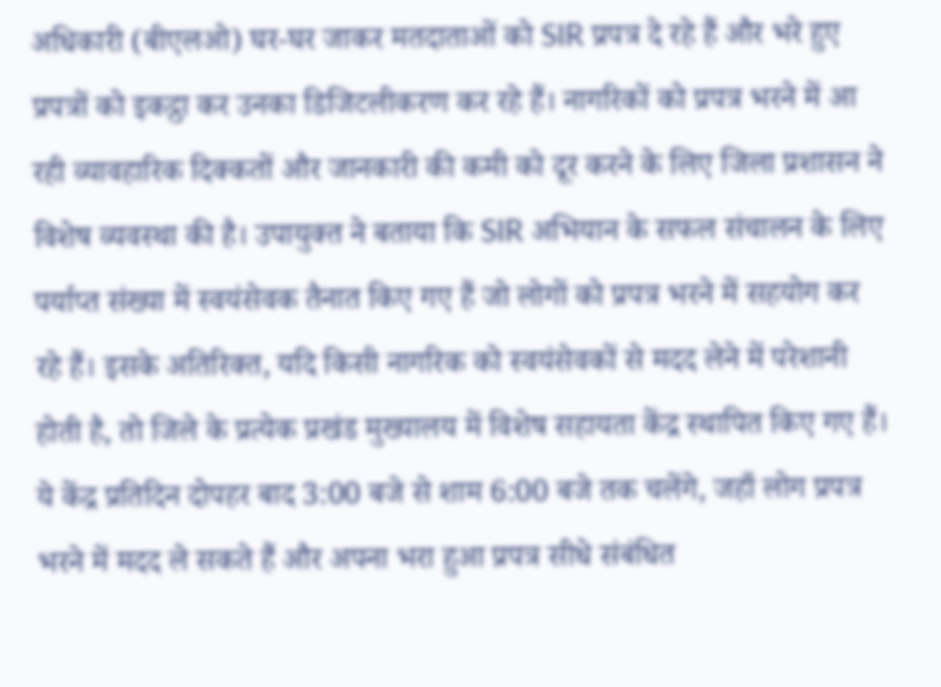अधिकारी (बीएलओ) घर-घर जाकर मतदाताओं को SIR प्रपत्र दे रहे हैं और भरे हुए प्रपत्रों को इकट्ठा कर उनका डिजिटलीकरण कर रहे हैं। नागरिकों को प्रपत्र भरने में आ रही व्यावहारिक दिक्कतों और जानकारी की कमी को दूर करने के लिए जिला प्रशासन ने विशेष व्यवस्था की है। उपायुक्त ने बताया कि SIR अभियान के सफल संचालन के लिए पर्याप्त संख्या में स्वयंसेवक तैनात किए गए हैं जो लोगों को प्रपत्र भरने में सहयोग कर रहे हैं। इसके अतिरिक्त, यदि किसी नागरिक को स्वयंसेवकों से मदद लेने में परेशानी होती है, तो जिले के प्रत्येक प्रखंड मुख्यालय में विशेष सहायता केंद्र स्थापित किए गए हैं। ये केंद्र प्रतिदिन दोपहर बाद 3:00 बजे से शाम 6:00 बजे तक चलेंगे, जहाँ लोग प्रपत्र भरने में मदद ले सकते हैं और अपना भरा हुआ प्रपत्र सीधे संबंधित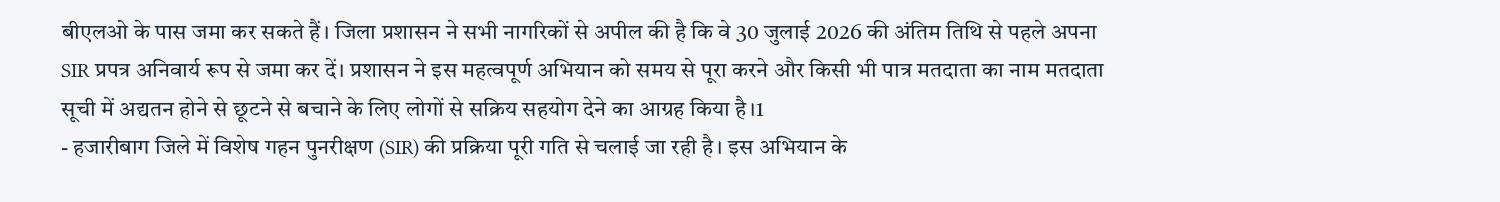बीएलओ के पास जमा कर सकते हैं। जिला प्रशासन ने सभी नागरिकों से अपील की है कि वे 30 जुलाई 2026 की अंतिम तिथि से पहले अपना SIR प्रपत्र अनिवार्य रूप से जमा कर दें। प्रशासन ने इस महत्वपूर्ण अभियान को समय से पूरा करने और किसी भी पात्र मतदाता का नाम मतदाता सूची में अद्यतन होने से छूटने से बचाने के लिए लोगों से सक्रिय सहयोग देने का आग्रह किया है।1
- हजारीबाग जिले में विशेष गहन पुनरीक्षण (SIR) की प्रक्रिया पूरी गति से चलाई जा रही है। इस अभियान के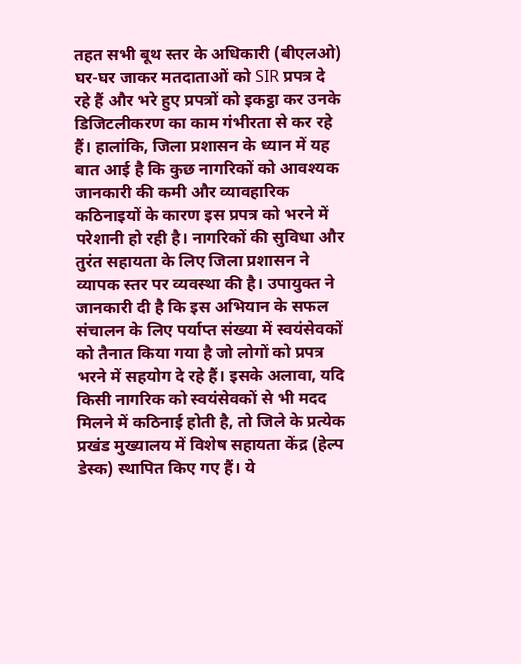तहत सभी बूथ स्तर के अधिकारी (बीएलओ) घर-घर जाकर मतदाताओं को SIR प्रपत्र दे रहे हैं और भरे हुए प्रपत्रों को इकट्ठा कर उनके डिजिटलीकरण का काम गंभीरता से कर रहे हैं। हालांकि, जिला प्रशासन के ध्यान में यह बात आई है कि कुछ नागरिकों को आवश्यक जानकारी की कमी और व्यावहारिक कठिनाइयों के कारण इस प्रपत्र को भरने में परेशानी हो रही है। नागरिकों की सुविधा और तुरंत सहायता के लिए जिला प्रशासन ने व्यापक स्तर पर व्यवस्था की है। उपायुक्त ने जानकारी दी है कि इस अभियान के सफल संचालन के लिए पर्याप्त संख्या में स्वयंसेवकों को तैनात किया गया है जो लोगों को प्रपत्र भरने में सहयोग दे रहे हैं। इसके अलावा, यदि किसी नागरिक को स्वयंसेवकों से भी मदद मिलने में कठिनाई होती है, तो जिले के प्रत्येक प्रखंड मुख्यालय में विशेष सहायता केंद्र (हेल्प डेस्क) स्थापित किए गए हैं। ये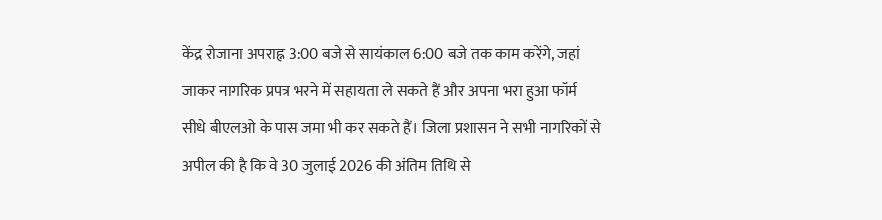केंद्र रोजाना अपराह्न 3:00 बजे से सायंकाल 6:00 बजे तक काम करेंगे, जहां जाकर नागरिक प्रपत्र भरने में सहायता ले सकते हैं और अपना भरा हुआ फॉर्म सीधे बीएलओ के पास जमा भी कर सकते हैं। जिला प्रशासन ने सभी नागरिकों से अपील की है कि वे 30 जुलाई 2026 की अंतिम तिथि से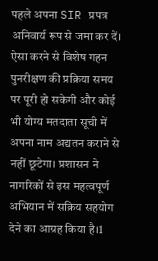पहले अपना SIR प्रपत्र अनिवार्य रूप से जमा कर दें। ऐसा करने से विशेष गहन पुनरीक्षण की प्रक्रिया समय पर पूरी हो सकेगी और कोई भी योग्य मतदाता सूची में अपना नाम अद्यतन कराने से नहीं छूटेगा। प्रशासन ने नागरिकों से इस महत्वपूर्ण अभियान में सक्रिय सहयोग देने का आग्रह किया है।1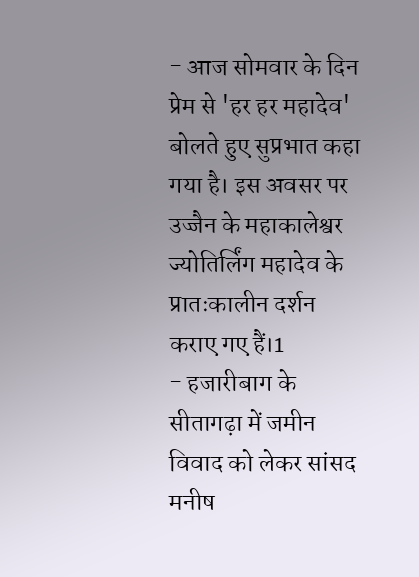- आज सोमवार के दिन प्रेम से 'हर हर महादेव' बोलते हुए सुप्रभात कहा गया है। इस अवसर पर उज्जैन के महाकालेश्वर ज्योतिर्लिंग महादेव के प्रातःकालीन दर्शन कराए गए हैं।1
- हजारीबाग के सीतागढ़ा में जमीन विवाद को लेकर सांसद मनीष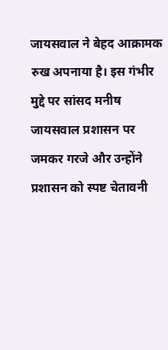जायसवाल ने बेहद आक्रामक रुख अपनाया है। इस गंभीर मुद्दे पर सांसद मनीष जायसवाल प्रशासन पर जमकर गरजे और उन्होंने प्रशासन को स्पष्ट चेतावनी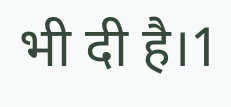भी दी है।1